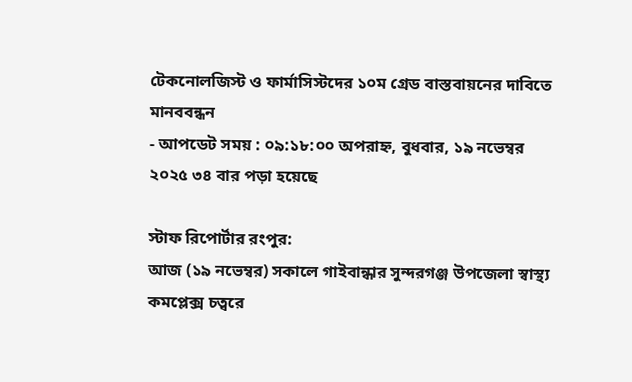টেকনোলজিস্ট ও ফার্মাসিস্টদের ১০ম গ্রেড বাস্তবায়নের দাবিতে মানববন্ধন
- আপডেট সময় : ০৯:১৮:০০ অপরাহ্ন, বুধবার, ১৯ নভেম্বর ২০২৫ ৩৪ বার পড়া হয়েছে

স্টাফ রিপোর্টার রংপুর:
আজ (১৯ নভেম্বর) সকালে গাইবান্ধার সুন্দরগঞ্জ উপজেলা স্বাস্থ্য কমপ্লেক্স চত্বরে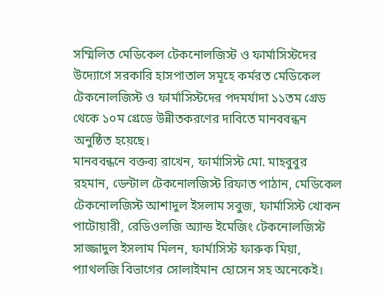সম্মিলিত মেডিকেল টেকনোলজিস্ট ও ফার্মাসিস্টদের উদ্যোগে সরকারি হাসপাতাল সমূহে কর্মরত মেডিকেল টেকনোলজিস্ট ও ফার্মাসিস্টদের পদমর্যাদা ১১তম গ্রেড থেকে ১০ম গ্রেডে উন্নীতকরণের দাবিতে মানববন্ধন অনুষ্ঠিত হয়েছে।
মানববন্ধনে বক্তব্য রাখেন, ফার্মাসিস্ট মো. মাহবুবুর রহমান, ডেন্টাল টেকনোলজিস্ট রিফাত পাঠান, মেডিকেল টেকনোলজিস্ট আশাদুল ইসলাম সবুজ, ফার্মাসিস্ট খোকন পাটোয়ারী, রেডিওলজি অ্যান্ড ইমেজিং টেকনোলজিস্ট সাজ্জাদুল ইসলাম মিলন, ফার্মাসিস্ট ফারুক মিয়া, প্যাথলজি বিভাগের সোলাইমান হোসেন সহ অনেকেই।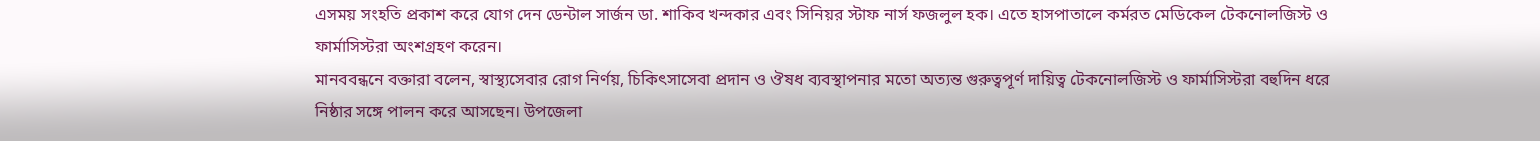এসময় সংহতি প্রকাশ করে যোগ দেন ডেন্টাল সার্জন ডা. শাকিব খন্দকার এবং সিনিয়র স্টাফ নার্স ফজলুল হক। এতে হাসপাতালে কর্মরত মেডিকেল টেকনোলজিস্ট ও ফার্মাসিস্টরা অংশগ্রহণ করেন।
মানববন্ধনে বক্তারা বলেন, স্বাস্থ্যসেবার রোগ নির্ণয়, চিকিৎসাসেবা প্রদান ও ঔষধ ব্যবস্থাপনার মতো অত্যন্ত গুরুত্বপূর্ণ দায়িত্ব টেকনোলজিস্ট ও ফার্মাসিস্টরা বহুদিন ধরে নিষ্ঠার সঙ্গে পালন করে আসছেন। উপজেলা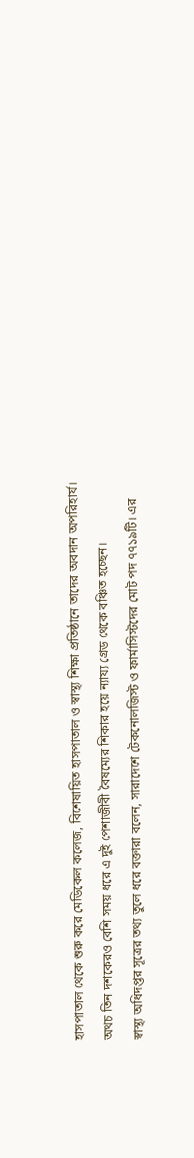হাসপাতাল থেকে শুরু করে মেডিকেল কলেজ, বিশেষায়িত হাসপাতাল ও স্বাস্থ্য শিক্ষা প্রতিষ্ঠানে তাদের অবদান অপরিহার্য। অথচ তিন দশকেরও বেশি সময় ধরে এ দুই পেশাজীবী বৈষম্যের শিকার হয়ে ন্যায্য গ্রেড থেকে বঞ্চিত হচ্ছেন।
স্বাস্থ্য অধিদপ্তর সূত্রের তথ্য তুলে ধরে বক্তারা বলেন, সারাদেশে টেকনোলজিস্ট ও ফার্মাসিস্টদের মোট পদ ৭৭১৯টি। এর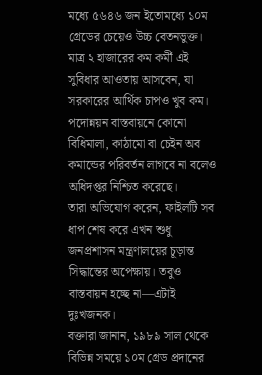মধ্যে ৫৬৪৬ জন ইতোমধ্যে ১০ম গ্রেডের চেয়েও উচ্চ বেতনভুক্ত। মাত্র ২ হাজারের কম কর্মী এই সুবিধার আওতায় আসবেন, যা সরকারের আর্থিক চাপও খুব কম। পদোন্নয়ন বাস্তবায়নে কোনো বিধিমালা, কাঠামো বা চেইন অব কমান্ডের পরিবর্তন লাগবে না বলেও অধিদপ্তর নিশ্চিত করেছে।
তারা অভিযোগ করেন, ফাইলটি সব ধাপ শেষ করে এখন শুধু জনপ্রশাসন মন্ত্রণালয়ের চূড়ান্ত সিদ্ধান্তের অপেক্ষায়। তবুও বাস্তবায়ন হচ্ছে না—এটাই দুঃখজনক।
বক্তারা জানান, ১৯৮৯ সাল থেকে বিভিন্ন সময়ে ১০ম গ্রেড প্রদানের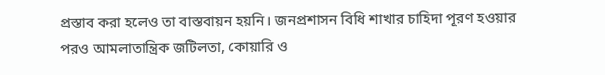প্রস্তাব করা হলেও তা বাস্তবায়ন হয়নি। জনপ্রশাসন বিধি শাখার চাহিদা পূরণ হওয়ার পরও আমলাতান্ত্রিক জটিলতা, কোয়ারি ও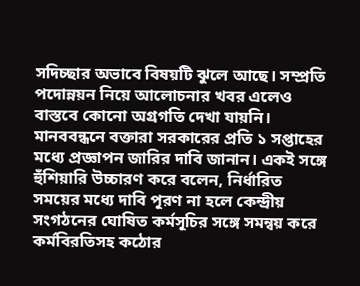সদিচ্ছার অভাবে বিষয়টি ঝুলে আছে। সম্প্রতি পদোন্নয়ন নিয়ে আলোচনার খবর এলেও বাস্তবে কোনো অগ্রগতি দেখা যায়নি।
মানববন্ধনে বক্তারা সরকারের প্রতি ১ সপ্তাহের মধ্যে প্রজ্ঞাপন জারির দাবি জানান। একই সঙ্গে হুঁশিয়ারি উচ্চারণ করে বলেন, নির্ধারিত সময়ের মধ্যে দাবি পূরণ না হলে কেন্দ্রীয় সংগঠনের ঘোষিত কর্মসূচির সঙ্গে সমন্বয় করে কর্মবিরতিসহ কঠোর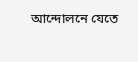আন্দোলনে যেতে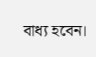বাধ্য হবেন।